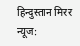हिन्दुस्तान मिरर न्यूज: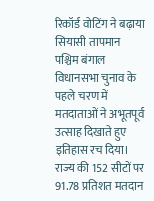रिकॉर्ड वोटिंग ने बढ़ाया सियासी तापमान
पश्चिम बंगाल विधानसभा चुनाव के पहले चरण में मतदाताओं ने अभूतपूर्व उत्साह दिखाते हुए इतिहास रच दिया। राज्य की 152 सीटों पर 91.78 प्रतिशत मतदान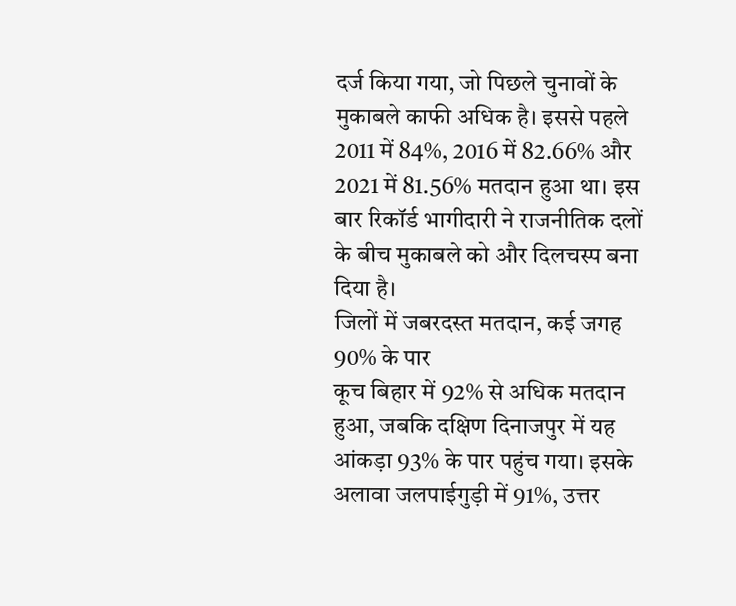दर्ज किया गया, जो पिछले चुनावों के मुकाबले काफी अधिक है। इससे पहले 2011 में 84%, 2016 में 82.66% और 2021 में 81.56% मतदान हुआ था। इस बार रिकॉर्ड भागीदारी ने राजनीतिक दलों के बीच मुकाबले को और दिलचस्प बना दिया है।
जिलों में जबरदस्त मतदान, कई जगह 90% के पार
कूच बिहार में 92% से अधिक मतदान हुआ, जबकि दक्षिण दिनाजपुर में यह आंकड़ा 93% के पार पहुंच गया। इसके अलावा जलपाईगुड़ी में 91%, उत्तर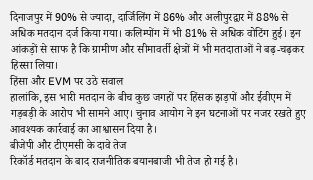दिनाजपुर में 90% से ज्यादा, दार्जिलिंग में 86% और अलीपुरद्वार में 88% से अधिक मतदान दर्ज किया गया। कलिम्पोंग में भी 81% से अधिक वोटिंग हुई। इन आंकड़ों से साफ है कि ग्रामीण और सीमावर्ती क्षेत्रों में भी मतदाताओं ने बढ़-चढ़कर हिस्सा लिया।
हिंसा और EVM पर उठे सवाल
हालांकि, इस भारी मतदान के बीच कुछ जगहों पर हिंसक झड़पों और ईवीएम में गड़बड़ी के आरोप भी सामने आए। चुनाव आयोग ने इन घटनाओं पर नजर रखते हुए आवश्यक कार्रवाई का आश्वासन दिया है।
बीजेपी और टीएमसी के दावे तेज
रिकॉर्ड मतदान के बाद राजनीतिक बयानबाजी भी तेज हो गई है।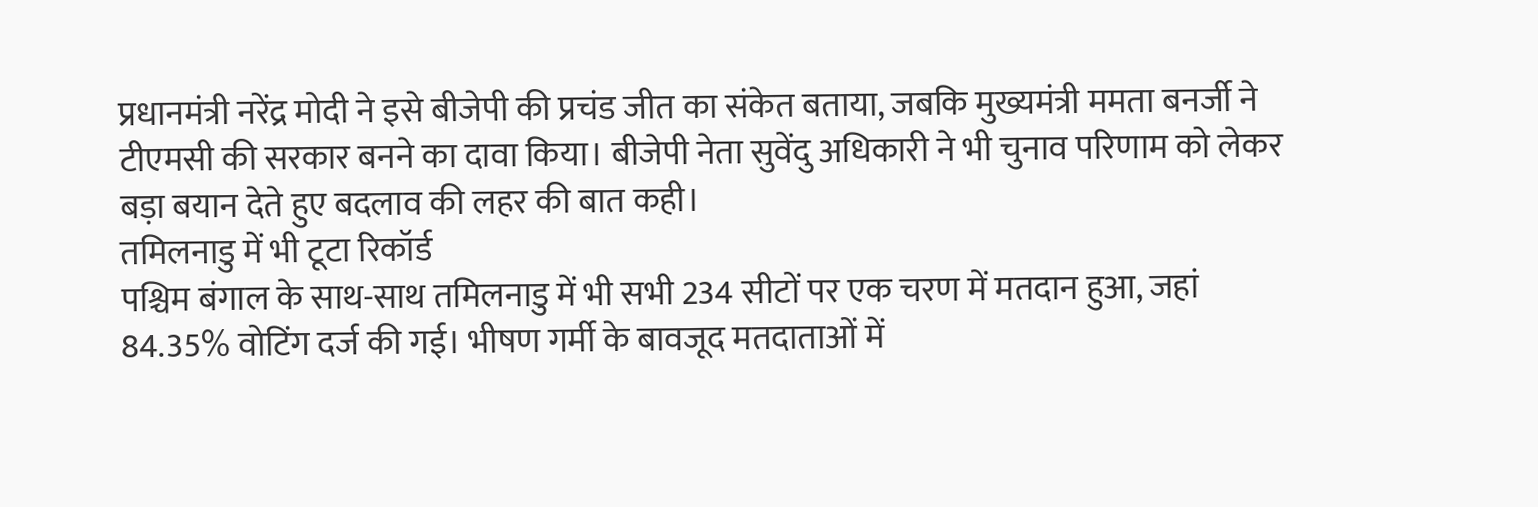प्रधानमंत्री नरेंद्र मोदी ने इसे बीजेपी की प्रचंड जीत का संकेत बताया, जबकि मुख्यमंत्री ममता बनर्जी ने टीएमसी की सरकार बनने का दावा किया। बीजेपी नेता सुवेंदु अधिकारी ने भी चुनाव परिणाम को लेकर बड़ा बयान देते हुए बदलाव की लहर की बात कही।
तमिलनाडु में भी टूटा रिकॉर्ड
पश्चिम बंगाल के साथ-साथ तमिलनाडु में भी सभी 234 सीटों पर एक चरण में मतदान हुआ, जहां 84.35% वोटिंग दर्ज की गई। भीषण गर्मी के बावजूद मतदाताओं में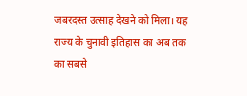जबरदस्त उत्साह देखने को मिला। यह राज्य के चुनावी इतिहास का अब तक का सबसे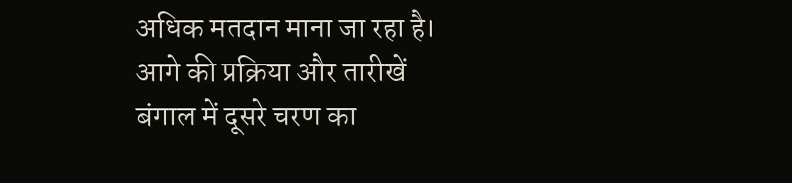अधिक मतदान माना जा रहा है।
आगे की प्रक्रिया और तारीखें
बंगाल में दूसरे चरण का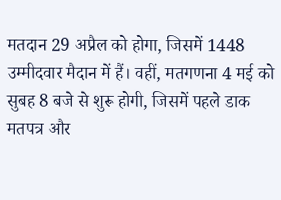मतदान 29 अप्रैल को होगा, जिसमें 1448 उम्मीदवार मैदान में हैं। वहीं, मतगणना 4 मई को सुबह 8 बजे से शुरू होगी, जिसमें पहले डाक मतपत्र और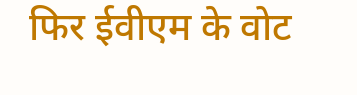फिर ईवीएम के वोट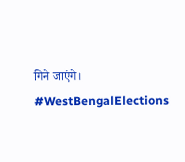गिने जाएंगे।
#WestBengalElections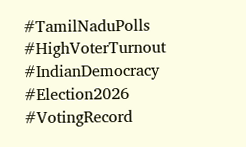#TamilNaduPolls #HighVoterTurnout #IndianDemocracy #Election2026 #VotingRecord